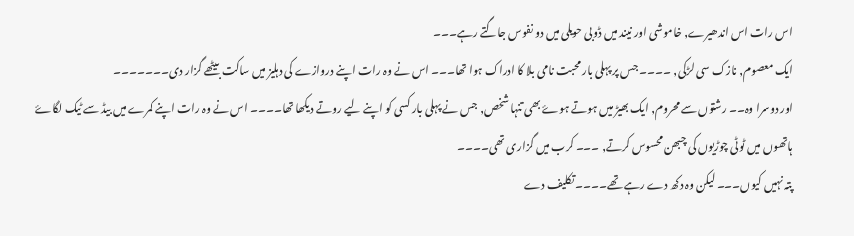اس رات اس اندھیرے, خاموشی اور نیند میں ڈوبی حویلی میں دو نفوس جاگتے رہے۔۔۔
ایک معصوم, نازک سی لڑکی, ۔۔۔۔ جس پر پہلی بار محبت نامی بلا کا ادراک ہوا تھا۔۔۔ اس نے وہ رات اپنے دروازے کی دہلیز میں ساکت بیٹھے گزار دی۔۔۔۔۔۔۔
اور دوسرا وہ۔۔ رشتوں سے محروم, ایک بھیڑ میں ہوتے ہوۓ بھی تنہا شخص, جس نے پہلی بار کسی کو اپنے لیے روتے دیکھا تھا۔۔۔۔ اس نے وہ رات اپنے کمرے میں بیڈ سے ٹیک لگاۓ ہاتھوں میں ٹوٹی چوڑیوں کی چبھن محسوس کرتے, ۔۔۔ کرب میں گزاری تھی۔۔۔۔
پتہ نہیں کیوں۔۔۔ لیکن وہ دکھ دے رہے تھے۔۔۔۔ تکلیف دے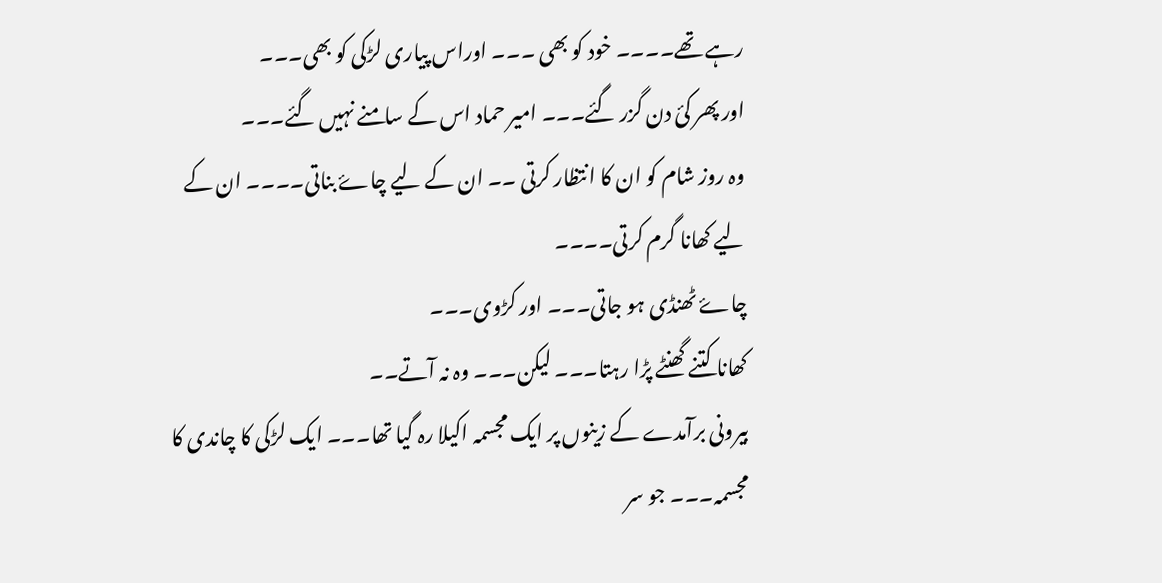رہے تھے۔۔۔۔ خود کو بھی ۔۔۔ اوراس پیاری لڑکی کو بھی۔۔۔
اور پھر کئ دن گزر گئے۔۔۔ امیر حماد اس کے سامنے نہیں گئے۔۔۔
وہ روز شام کو ان کا انتظار کرتی ۔۔ ان کے لیے چاۓ بناتی۔۔۔۔ ان کے لیے کھانا گرم کرتی۔۔۔۔
چاۓ ٹھنڈی ہو جاتی۔۔۔ اور کڑوی۔۔۔
کھانا کتنے گھنٹے پڑا رہتا۔۔۔ لیکن۔۔۔ وہ نہ آتے۔۔
بیرونی برآمدے کے زینوں پر ایک مجسمہ اکیلا رہ گیا تھا۔۔۔ ایک لڑکی کا چاندی کا مجسمہ۔۔۔ جو سر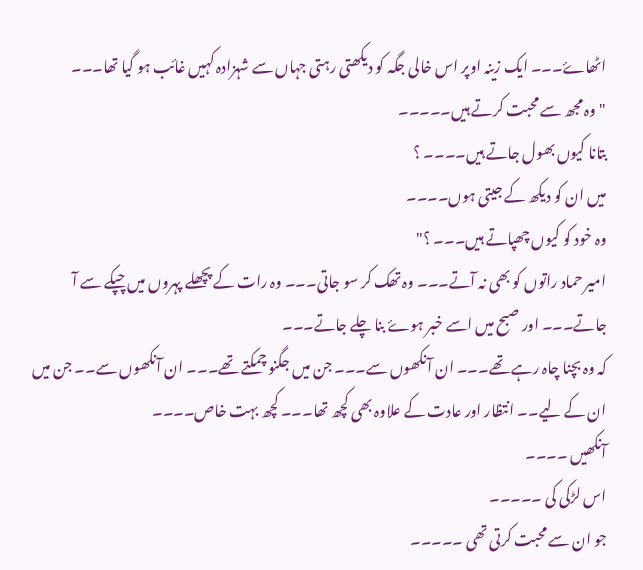اٹھاۓ۔۔۔ ایک زینہ اوپر اس خالی جگہ کو دیکھتی رہتی جہاں سے شہزادہ کہیں غائب ہو گیا تھا۔۔۔
"وہ مجھ سے محبت کرتے ہیں۔۔۔۔۔
بتانا کیوں بھول جاتے ہیں۔۔۔۔ ؟
میں ان کو دیکھ کے جیتی ہوں۔۔۔۔
وہ خود کو کیوں چھپاتے ہیں۔۔۔ ؟"
امیر حماد راتوں کو بھی نہ آتے۔۔۔ وہ تھک کر سو جاتی۔۔۔ وہ رات کے پچھلے پہروں میں چپکے سے آ جاتے۔۔۔ اور صبح میں اسے خبر ہوۓ بنا چلے جاتے۔۔۔
کہ وہ بچنا چاہ رہے تھے۔۔۔ ان آنکھوں سے۔۔۔ جن میں جگنو چمکتے تھے۔۔۔ ان آنکھوں سے۔۔ جن میں ان کے لیے۔۔ انتظار اور عادت کے علاوہ بھی کچھ تھا۔۔۔ کچھ بہت خاص۔۔۔۔
آنکھیں ۔۔۔۔
اس لڑکی کی ۔۔۔۔۔
جو ان سے محبت کرتی تھی ۔۔۔۔۔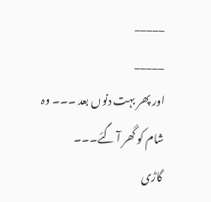_____
_____
اور پھر بہت دنوں بعد ۔۔۔ وہ شام کو گھر آ گئے۔۔۔
گاڑی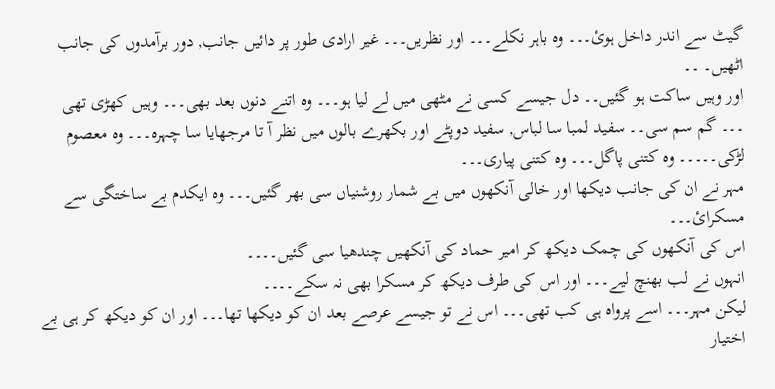گیٹ سے اندر داخل ہوئ۔۔۔ وہ باہر نکلے۔۔۔ اور نظریں۔۔۔ غیر ارادی طور پر دائیں جانب, دور برآمدوں کی جانب اٹھیں۔ ۔۔
اور وہیں ساکت ہو گئیں۔۔ دل جیسے کسی نے مٹھی میں لے لیا ہو۔۔۔ وہ اتنے دنوں بعد بھی۔۔۔ وہیں کھڑی تھی ۔۔۔ گم سم سی۔۔ سفید لمبا سا لباس, سفید دوپٹے اور بکھرے بالوں میں نظر آ تا مرجھایا سا چہرہ۔۔۔ وہ معصوم لڑکی۔۔۔۔۔ وہ کتنی پاگل۔۔۔ وہ کتنی پیاری۔۔۔
مہر نے ان کی جانب دیکھا اور خالی آنکھوں میں بے شمار روشنیاں سی بھر گئیں۔۔۔ وہ ایکدم بے ساختگی سے مسکرائ۔۔۔
اس کی آنکھوں کی چمک دیکھ کر امیر حماد کی آنکھیں چندھیا سی گئیں۔۔۔۔
انہوں نے لب بھنچ لیے۔۔۔ اور اس کی طرف دیکھ کر مسکرا بھی نہ سکے۔۔۔۔
لیکن مہر۔۔۔ اسے پرواہ ہی کب تھی۔۔۔ اس نے تو جیسے عرصے بعد ان کو دیکھا تھا۔۔۔ اور ان کو دیکھ کر ہی بے اختیار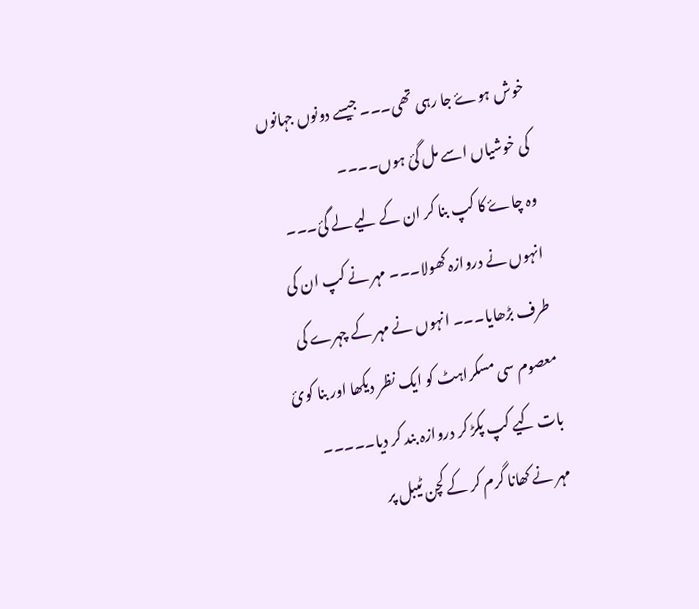خوش ہوۓ جا رہی تھی۔۔۔ جیسے دونوں جہانوں کی خوشیاں اسے مل گئ ہوں۔۔۔۔
وہ چاۓ کا کپ بنا کر ان کے لیے لے گئ۔۔۔ انہوں نے دروازہ کھولا۔۔۔ مہر نے کپ ان کی طرف بڑھایا۔۔۔ انہوں نے مہر کے چہرے کی معصوم سی مسکراہٹ کو ایک نظر دیکھا اور بنا کوئ بات کیے کپ پکڑ کر دروازہ بند کر دیا۔۔۔۔۔
مہر نے کھانا گرم کر کے کچن ٹیبل پر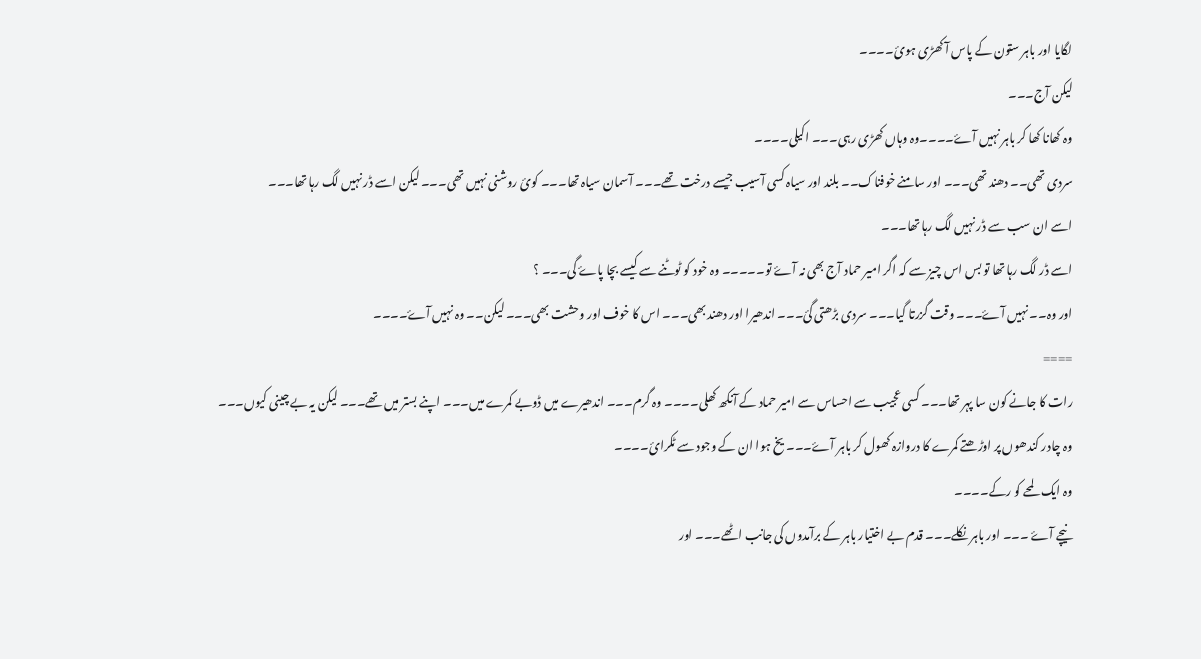لگایا اور باہر ستون کے پاس آ کھڑی ہوئ۔۔۔۔
لیکن آج۔۔۔
وہ کھانا کھا کر باہر نہیں آۓ۔۔۔۔وہ وہاں کھڑی رہی۔۔۔ اکیلی۔۔۔۔
سردی تھی۔۔ دھند تھی۔۔۔ اور سامنے خوفناک۔۔ بلند اور سیاہ کسی آسیب جیسے درخت تھے۔۔۔ آسمان سیاہ تھا۔۔۔ کوئ روشنی نہیں تھی۔۔۔ لیکن اسے ڈر نہیں لگ رہا تھا۔۔۔
اسے ان سب سے ڈر نہیں لگ رہا تھا۔۔۔
اسے ڈر لگ رہا تھا تو بس اس چیز سے کہ اگر امیر حماد آج بھی نہ آۓ تو۔۔۔۔۔ وہ خود کو ٹوٹنے سے کیسے بچا پاۓ گی۔۔۔ ؟
اور وہ۔۔ نہیں آۓ۔۔۔ وقت گزرتا گیا۔۔۔ سردی بڑھتی گئ۔۔۔ اندھیرا اور دھند بھی۔۔۔ اس کا خوف اور وحشت بھی۔۔۔ لیکن۔۔ وہ نہیں آۓ۔۔۔۔
====
رات کا جانے کون سا پہر تھا۔۔۔ کسی عجیب سے احساس سے امیر حماد کے آنکھ کھلی۔۔۔۔ وہ گرم۔۔۔ اندھیرے میں ڈوبے کمرے میں۔۔۔ اپنے بستر میں تھے۔۔۔ لیکن یہ بے چینی کیوں۔۔۔
وہ چادر کندھوں پر اوڑھتے کمرے کا دروازہ کھول کر باہر آۓ۔۔۔ یخ ہوا ان کے وجود سے ٹکرائ۔۔۔۔
وہ ایک لمحے کو رکے۔۔۔۔
نیچے آۓ ۔۔۔ اور باہر نکلے۔۔۔ قدم بے اختیار باہر کے برآمدوں کی جانب اٹھے۔۔۔ اور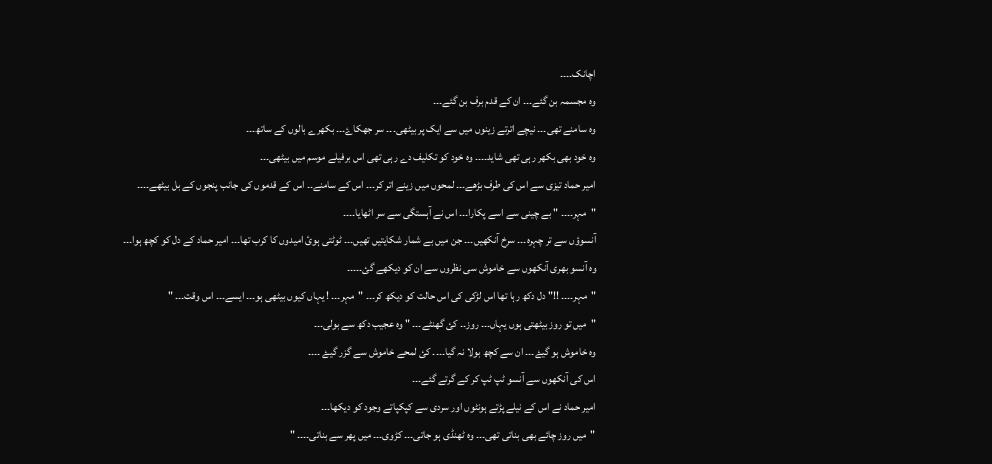اچانک۔۔۔۔
وہ مجسمہ بن گئے۔۔۔ ان کے قدم برف بن گئے۔۔۔
وہ سامنے تھی۔۔۔ نیچے اترتے زینوں میں سے ایک پر بیٹھی۔۔۔ سر جھکاۓ۔۔۔ بکھرے بالوں کے ساتھ۔۔۔
وہ خود بھی بکھر رہی تھی شاید۔۔۔۔ وہ خود کو تکلیف دے رہی تھی اس برفیلے موسم میں بیٹھی۔۔۔
امیر حماد تیزی سے اس کی طرف بڑھے۔۔۔ لمحوں میں زینے اتر کر۔۔۔ اس کے سامنے۔۔ اس کے قدموں کی جانب پنجوں کے بل بیٹھے۔۔۔۔
"مہر۔۔۔۔ " بے چینی سے اسے پکارا۔۔۔ اس نے آہستگی سے سر اٹھایا۔۔۔۔
آنسوؤں سے تر چہرہ۔۔۔ سرخ آنکھیں۔۔۔ جن میں بے شمار شکایتیں تھیں۔۔۔ ٹوٹتی ہوئ امیدوں کا کرب تھا۔۔۔ امیر حماد کے دل کو کچھ ہوا۔۔۔
وہ آنسو بھری آنکھوں سے خاموش سی نظروں سے ان کو دیکھے گئ۔۔۔۔۔
"مہر۔۔۔۔ !!" دل دکھ رہا تھا اس لڑکی کی اس حالت کو دیکھ کر۔۔۔ "مہر۔۔۔ ! یہاں کیوں بیٹھی ہو۔۔۔ ایسے۔۔۔ اس وقت۔۔۔ "
"میں تو روز بیٹھتی ہوں یہاں۔۔۔ روز۔۔ کئ گھنٹے۔۔۔ " وہ عجیب دکھ سے بولی۔۔۔
وہ خاموش ہو گیۓ۔۔۔ ان سے کچھ بولا نہ گیا۔۔۔۔ کئ لمحے خاموش سے گزر گیۓ ۔۔۔۔
اس کی آنکھوں سے آنسو ٹپ ٹپ کر کے گرتے گئے۔۔۔
امیر حماد نے اس کے نیلے پڑتے ہونٹوں اور سردی سے کپکپاتے وجود کو دیکھا۔۔۔
"میں روز چائے بھی بناتی تھی۔۔۔ وہ ٹھنڈی ہو جاتی۔۔۔ کڑوی۔۔۔ میں پھر سے بناتی۔۔۔۔ "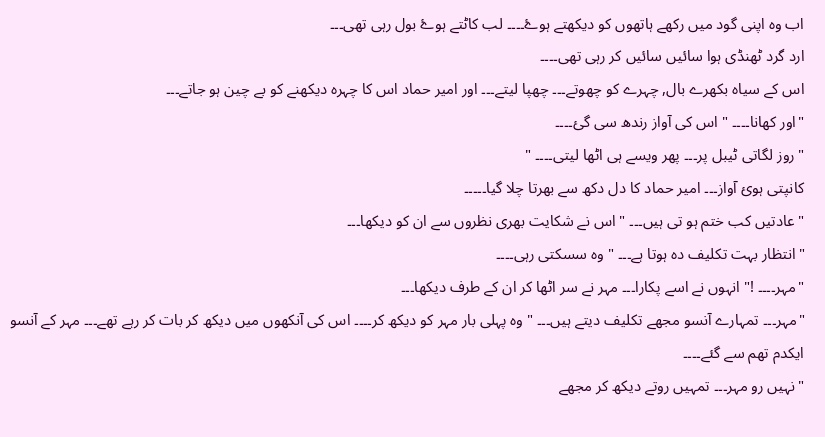اب وہ اپنی گود میں رکھے ہاتھوں کو دیکھتے ہوۓ۔۔۔۔ لب کاٹتے ہوۓ بول رہی تھی۔۔۔
ارد گرد ٹھنڈی ہوا سائیں سائیں کر رہی تھی۔۔۔۔
اس کے سیاہ بکھرے بال, چہرے کو چھوتے۔۔۔ چھپا لیتے۔۔۔ اور امیر حماد اس کا چہرہ دیکھنے کو بے چین ہو جاتے۔۔۔
"اور کھانا۔۔۔۔ " اس کی آواز رندھ سی گئ۔۔۔۔
"روز لگاتی ٹیبل پر۔۔۔ پھر ویسے ہی اٹھا لیتی۔۔۔۔ "
کانپتی ہوئ آواز۔۔۔ امیر حماد کا دل دکھ سے بھرتا چلا گیا۔۔۔۔۔
"عادتیں کب ختم ہو تی ہیں۔۔۔ " اس نے شکایت بھری نظروں سے ان کو دیکھا۔۔۔
"انتظار بہت تکلیف دہ ہوتا ہے۔۔۔ " وہ سسکتی رہی۔۔۔۔
"مہر۔۔۔۔ !" انہوں نے اسے پکارا۔۔۔ مہر نے سر اٹھا کر ان کے طرف دیکھا۔۔۔
"مہر۔۔۔ تمہارے آنسو مجھے تکلیف دیتے ہیں۔۔۔ " وہ پہلی بار مہر کو دیکھ کر۔۔۔۔ اس کی آنکھوں میں دیکھ کر بات کر رہے تھے۔۔۔ مہر کے آنسو ایکدم تھم سے گئے۔۔۔۔
"نہیں رو مہر۔۔۔ تمہیں روتے دیکھ کر مجھے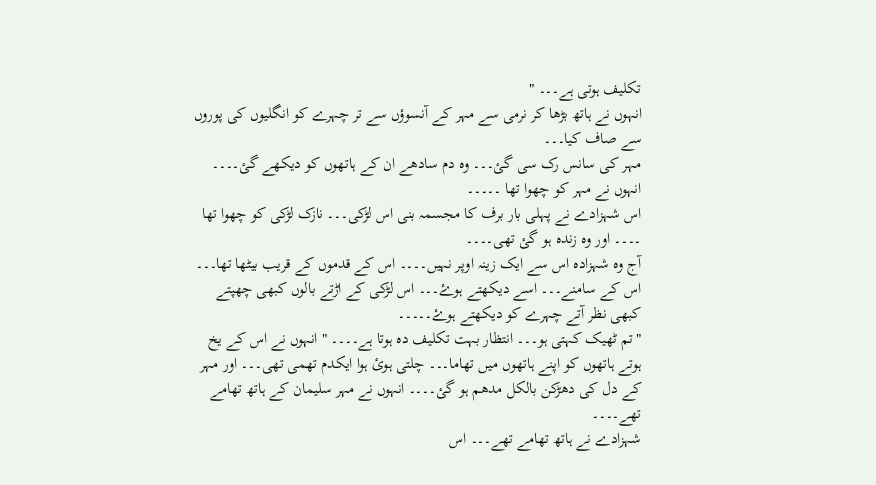تکلیف ہوتی ہے۔۔۔ "
انہوں نے ہاتھ بڑھا کر نرمی سے مہر کے آنسوؤں سے تر چہرے کو انگلیوں کی پوروں سے صاف کیا۔۔۔
مہر کی سانس رک سی گئ۔۔۔ وہ دم سادھے ان کے ہاتھوں کو دیکھے گئ۔۔۔۔ انہوں نے مہر کو چھوا تھا ۔۔۔۔۔
اس شہزادے نے پہلی بار برف کا مجسمہ بنی اس لڑکی۔۔۔ نازک لڑکی کو چھوا تھا ۔۔۔۔ اور وہ زندہ ہو گئ تھی۔۔۔۔
آج وہ شہزادہ اس سے ایک زینہ اوپر نہیں۔۔۔۔ اس کے قدموں کے قریب بیٹھا تھا۔۔۔ اس کے سامنے۔۔۔ اسے دیکھتے ہوۓ۔۔۔ اس لڑکی کے اڑتے بالوں کبھی چھپتے کبھی نظر آتے چہرے کو دیکھتے ہوۓ۔۔۔۔۔
"تم ٹھیک کہتی ہو۔۔۔ انتظار بہت تکلیف دہ ہوتا ہے۔۔۔۔ " انہوں نے اس کے یخ ہوتے ہاتھوں کو اپنے ہاتھوں میں تھاما۔۔۔ چلتی ہوئ ہوا ایکدم تھمی تھی۔۔۔ اور مہر کے دل کی دھڑکن بالکل مدھم ہو گئ۔۔۔۔ انہوں نے مہر سلیمان کے ہاتھ تھامے تھے۔۔۔۔
شہزادے نے ہاتھ تھامے تھے۔۔۔ اس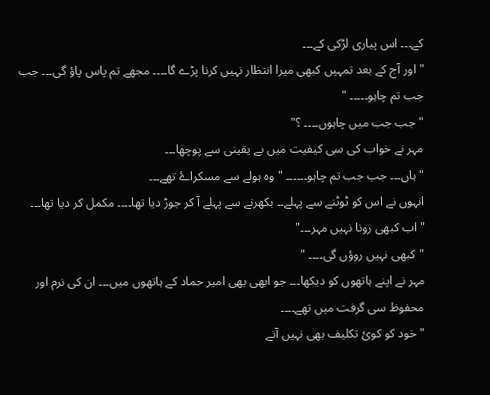کے۔۔۔ اس پیاری لڑکی کے۔۔۔
"اور آج کے بعد تمہیں کبھی میرا انتظار نہیں کرنا پڑے گا۔۔۔۔ مجھے تم پاس پاؤ گی۔۔۔ جب جب تم چاہو۔۔۔۔۔ "
"جب جب میں چاہوں۔۔۔۔ ؟"
مہر نے خواب کی سی کیفیت میں بے یقینی سے پوچھا۔۔۔
"ہاں۔۔۔ جب جب تم چاہو۔۔۔۔۔۔ " وہ ہولے سے مسکراۓ تھے۔۔۔
انہوں نے اس کو ٹوٹنے سے پہلے۔۔ بکھرنے سے پہلے آ کر جوڑ دیا تھا۔۔۔۔ مکمل کر دیا تھا۔۔۔
"اب کبھی رونا نہیں مہر۔۔۔"
"کبھی نہیں روؤں گی۔۔۔۔ "
مہر نے اپنے ہاتھوں کو دیکھا۔۔۔ جو ابھی بھی امیر حماد کے ہاتھوں میں۔۔۔ ان کی نرم اور محفوظ سی گرفت میں تھے۔۔۔۔
"خود کو کوئ تکلیف بھی نہیں آنے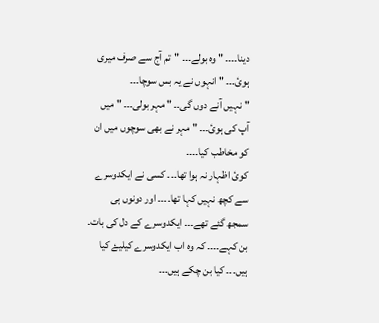دینا۔۔۔۔ " وہ بولے۔۔۔ "تم آج سے صرف میری ہوئ۔۔۔ " انہوں نے یہ بس سوچا۔۔۔
"نہیں آنے دوں گی۔۔ " مہر بولی۔۔۔ " میں آپ کی ہوئ۔۔۔ " مہر نے بھی سوچوں میں ان کو مخاطب کیا۔۔۔۔
کوئ اظہار نہ ہوا تھا۔۔۔ کسی نے ایکدوسرے سے کچھ نہیں کہا تھا۔۔۔۔ اور دونوں ہی سمجھ گئے تھے۔۔۔ ایکدوسرے کے دل کی بات۔ بن کہے۔۔۔۔ کہ وہ اب ایکدوسرے کیلیۓ کیا ہیں۔۔۔ کیا بن چکے ہیں۔۔۔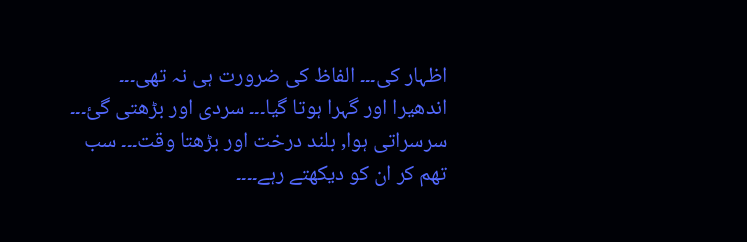اظہار کی۔۔۔ الفاظ کی ضرورت ہی نہ تھی۔۔۔
اندھیرا اور گہرا ہوتا گیا۔۔۔ سردی اور بڑھتی گئ۔۔۔
سرسراتی ہوا, بلند درخت اور بڑھتا وقت۔۔۔ سب تھم کر ان کو دیکھتے رہے۔۔۔۔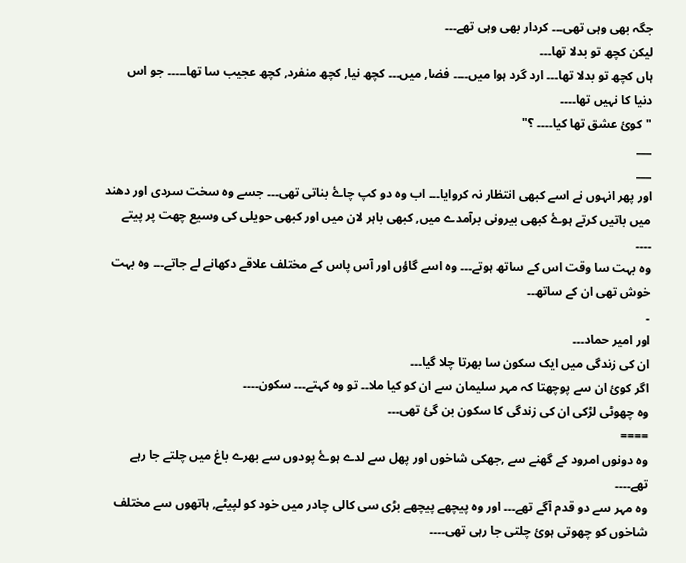جگہ بھی وہی تھی۔۔۔ کردار بھی وہی تھے۔۔۔
لیکن کچھ تو بدلا تھا۔۔۔
ہاں کچھ تو بدلا تھا۔۔۔ ارد گرد ہوا میں۔۔۔۔ فضا, میں۔۔۔ کچھ نیا, کچھ منفرد, کچھ عجیب سا تھا۔۔۔۔۔ جو اس دنیا کا نہیں تھا۔۔۔۔
"کوئ عشق تھا کیا۔۔۔۔ ؟"
___
___
اور پھر انہوں نے اسے کبھی انتظار نہ کروایا۔۔۔ اب وہ دو کپ چاۓ بناتی تھی۔۔۔ جسے وہ سخت سردی اور دھند میں باتیں کرتے ہوۓ کبھی بیرونی برآمدے میں, کبھی باہر لان میں اور کبھی حویلی کی وسیع چھت پر پیتے ۔۔۔۔
وہ بہت سا وقت اس کے ساتھ ہوتے۔۔۔ وہ اسے گاؤں اور آس پاس کے مختلف علاقے دکھانے لے جاتے۔۔۔ وہ بہت خوش تھی ان کے ساتھ۔۔
۔
اور امیر حماد۔۔۔
ان کی زندگی میں ایک سکون سا بھرتا چلا گیا۔۔۔
اگر کوئ ان سے پوچھتا کہ مہر سلیمان سے ان کو کیا ملا۔۔ تو وہ کہتے۔۔۔ سکون۔۔۔۔
وہ چھوٹی لڑکی ان کی زندگی کا سکون بن گئ تھی۔۔۔
====
وہ دونوں امرود کے گھنے سے ,جھکی شاخوں اور پھل سے لدے ہوۓ پودوں سے بھرے باغ میں چلتے جا رہے تھے۔۔۔۔
وہ مہر سے دو قدم آگے تھے۔۔۔ اور وہ پیچھے پیچھے بڑی سی کالی چادر میں خود کو لپیٹے, ہاتھوں سے مختلف شاخوں کو چھوتی ہوئ چلتی جا رہی تھی۔۔۔۔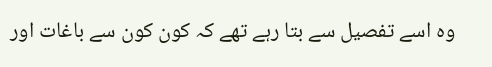وہ اسے تفصیل سے بتا رہے تھے کہ کون کون سے باغات اور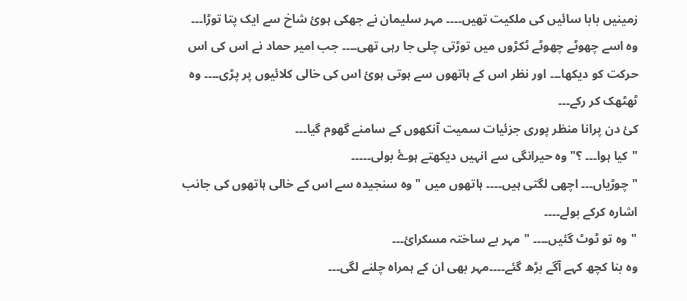زمینیں بابا سائیں کی ملکیت تھیں۔۔۔۔ مہر سلیمان نے جھکی ہوئ شاخ سے ایک پتا توڑا۔۔۔ وہ اسے چھوٹے چھوٹے ٹکڑوں میں توڑتی چلی جا رہی تھی۔۔۔۔ جب امیر حماد نے اس کی اس حرکت کو دیکھا۔۔۔ اور نظر اس کے ہاتھوں سے ہوتی ہوئ اس کی خالی کلائیوں پر پڑی۔۔۔۔ وہ ٹھٹھک کر رکے۔۔۔
کئ دن پرانا منظر پوری جزئیات سمیت آنکھوں کے سامنے گھوم گیا۔۔۔
"کیا ہوا۔۔۔ ؟" وہ حیرانگی سے انہیں دیکھتے ہوۓ بولی۔۔۔۔۔
"چوڑیاں۔۔۔ اچھی لگتی ہیں۔۔۔۔ ہاتھوں میں " وہ سنجیدہ سے اس کے خالی ہاتھوں کی جانب اشارہ کرکے بولے۔۔۔۔
"وہ تو ٹوٹ گئیں۔۔۔۔ " مہر بے ساختہ مسکرائ۔۔۔
وہ بنا کچھ کہے آگے بڑھ گئے۔۔۔۔مہر بھی ان کے ہمراہ چلنے لگی۔۔۔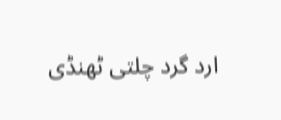ارد گرد چلتی ٹھنڈی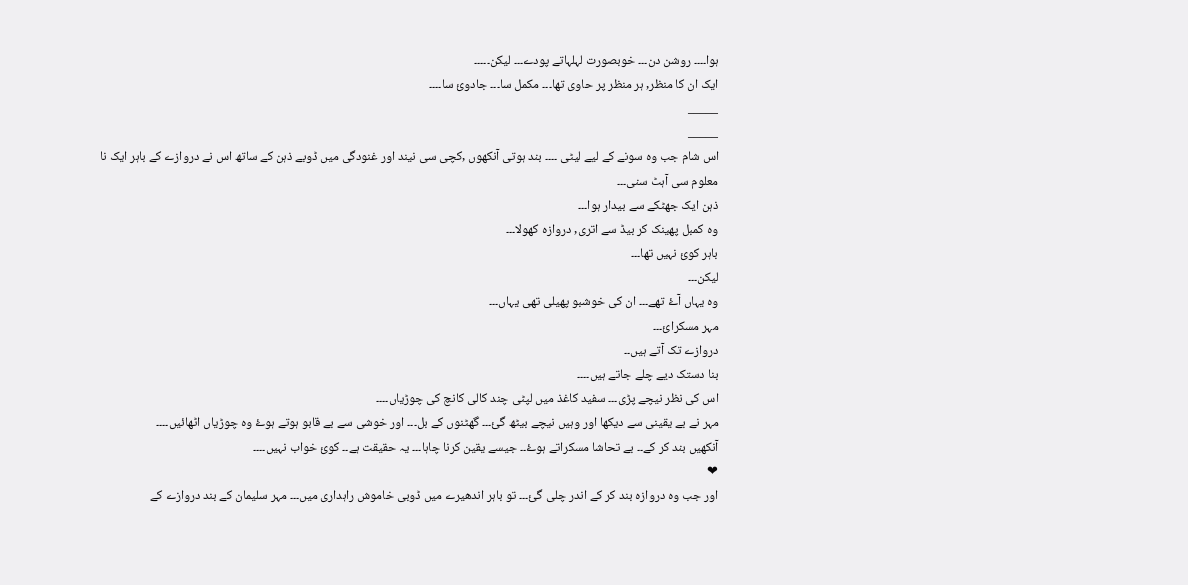ہوا۔۔۔۔ روشن دن۔۔۔ خوبصورت لہلہاتے پودے۔۔۔ لیکن۔۔۔۔۔
ایک ان کا منظر, ہر منظر پر حاوی تھا۔۔۔ مکمل سا۔۔۔ جادوئ سا۔۔۔۔
_____
_____
اس شام جب وہ سونے کے لیے لیٹی ۔۔۔۔ بند ہوتی آنکھوں ,کچی سی نیند اور غنودگی میں ڈوبے ذہن کے ساتھ اس نے دروازے کے باہر ایک نا معلوم سی آہٹ سنی۔۔۔
ذہن ایک جھٹکے سے بیدار ہوا۔۔۔
وہ کمبل پھینک کر بیڈ سے اتری, دروازہ کھولا۔۔۔
باہر کوئ نہیں تھا۔۔۔
لیکن۔۔۔
وہ یہاں آۓ تھے۔۔۔ ان کی خوشبو پھیلی تھی یہاں۔۔۔
مہر مسکرائ۔۔۔
دروازے تک آتے ہیں۔۔
بنا دستک دیے چلے جاتے ہیں۔۔۔۔
اس کی نظر نیچے پڑی۔۔۔ سفید کاغذ میں لپٹی چند کالی کانچ کی چوڑیاں۔۔۔۔
مہر نے بے یقینی سے دیکھا اور وہیں نیچے بیٹھ گئ۔۔۔ گھٹنوں کے بل۔۔۔ اور خوشی سے بے قابو ہوتے ہوۓ وہ چوڑیاں اٹھائیں۔۔۔۔
آنکھیں بند کر کے۔۔ بے تحاشا مسکراتے ہوۓ۔۔ جیسے یقین کرنا چاہا۔۔۔ یہ حقیقت ہے۔۔ کوئ خواب نہیں۔۔۔۔
❤
اور جب وہ دروازہ بند کر کے اندر چلی گئ۔۔۔ تو باہر اندھیرے میں ڈوبی خاموش راہداری میں۔۔۔ مہر سلیمان کے بند دروازے کے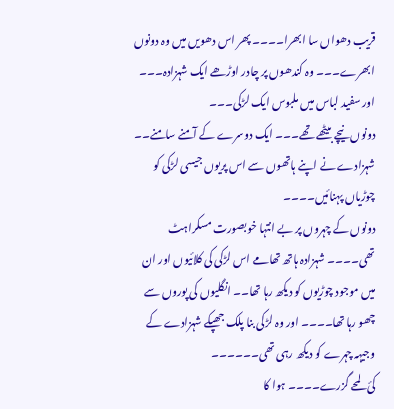قریب دھواں سا ابھرا۔۔۔۔ پھر اس دھویں میں وہ دونوں ابھرے۔۔۔ وہ کندھوں پر چادر اوڑھے ایک شہزادہ۔۔۔ اور سفید لباس میں ملبوس ایک لڑکی۔۔۔
دونوں نیچے بیٹھے تھے۔۔۔ ایک دوسرے کے آمنے سامنے۔۔
شہزادے نے اپنے ہاتھوں سے اس پریوں جیسی لڑکی کو چوڑیاں پہنائیں۔۔۔۔
دونوں کے چہروں پر بے انتہا خوبصورت مسکراہٹ تھی۔۔۔۔ شہزادہ ہاتھ تھامے اس لڑکی کی کلائیوں اور ان میں موجود چوڑیوں کو دیکھ رہا تھا۔۔ انگلیوں کی پوروں سے چھو رہا تھا۔۔۔۔ اور وہ لڑکی بنا پلک جھپکے شہزادے کے وجیہہ چہرے کو دیکھ رہی تھی۔۔۔۔۔۔
کئ لمحے گزرے۔۔۔۔ ہوا کا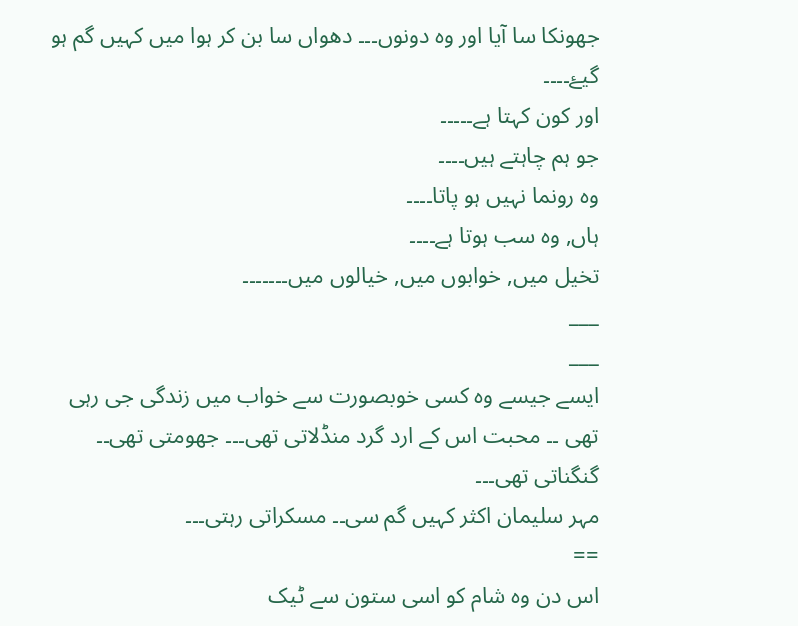جھونکا سا آیا اور وہ دونوں۔۔۔ دھواں سا بن کر ہوا میں کہیں گم ہو گیۓ۔۔۔۔
اور کون کہتا ہے۔۔۔۔۔
جو ہم چاہتے ہیں۔۔۔۔
وہ رونما نہیں ہو پاتا۔۔۔۔
ہاں, وہ سب ہوتا ہے۔۔۔۔
تخیل میں, خوابوں میں, خیالوں میں۔۔۔۔۔۔۔
___
___
ایسے جیسے وہ کسی خوبصورت سے خواب میں زندگی جی رہی تھی ۔۔ محبت اس کے ارد گرد منڈلاتی تھی۔۔۔ جھومتی تھی۔۔ گنگناتی تھی۔۔۔
مہر سلیمان اکثر کہیں گم سی۔۔ مسکراتی رہتی۔۔۔
==
اس دن وہ شام کو اسی ستون سے ٹیک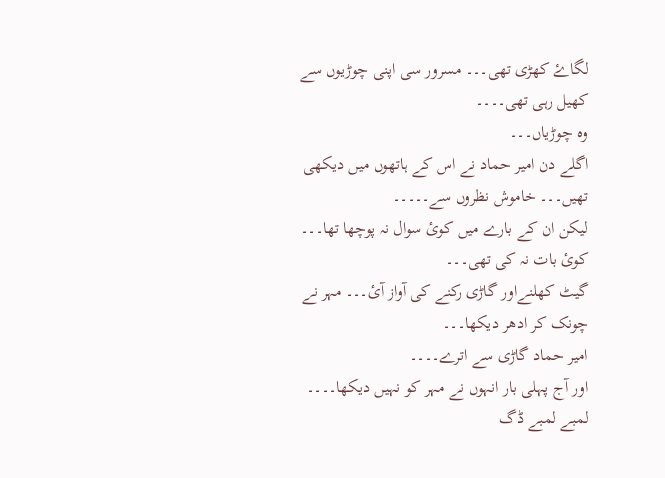لگاۓ کھڑی تھی۔۔۔ مسرور سی اپنی چوڑیوں سے کھیل رہی تھی۔۔۔۔
وہ چوڑیاں۔۔۔
اگلے دن امیر حماد نے اس کے ہاتھوں میں دیکھی تھیں۔۔۔ خاموش نظروں سے۔۔۔۔۔
لیکن ان کے بارے میں کوئ سوال نہ پوچھا تھا۔۔۔ کوئ بات نہ کی تھی۔۔۔
گیٹ کھلنےاور گاڑی رکنے کی آواز آئ۔۔۔ مہر نے چونک کر ادھر دیکھا۔۔۔
امیر حماد گاڑی سے اترے۔۔۔۔
اور آج پہلی بار انہوں نے مہر کو نہیں دیکھا۔۔۔۔
لمبے لمبے ڈگ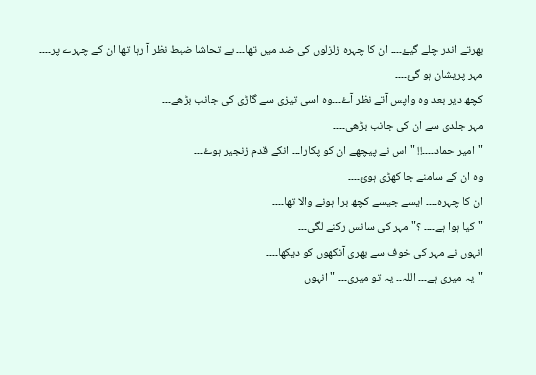بھرتے اندر چلے گیۓ۔۔۔۔ ان کا چہرہ زلزلوں کی ضد میں تھا۔۔۔ بے تحاشا ضبط نظر آ رہا تھا ان کے چہرے پر۔۔۔۔
مہر پریشان ہو گئ۔۔۔۔
کچھ دیر بعد وہ واپس آتے نظر آۓ۔۔۔وہ اسی تیزی سے گاڑی کی جانب بڑھے۔۔۔
مہر جلدی سے ان کی جانب بڑھی۔۔۔۔
"امیر حماد۔۔۔۔!! " اس نے پیچھے ان کو پکارا۔۔۔ انکے قدم زنجیر ہوۓ۔۔۔
وہ ان کے سامنے جا کھڑی ہوئ۔۔۔۔
ان کا چہرہ۔۔۔۔ ایسے جیسے کچھ برا ہونے والا تھا۔۔۔۔
"کیا ہوا ہے۔۔۔۔ ؟" مہر کی سانس رکنے لگی۔۔۔
انہوں نے مہر کی خوف سے بھری آنکھوں کو دیکھا۔۔۔۔
"یہ میری ہے۔۔۔ اللہ۔۔ یہ تو میری۔۔۔ " انہوں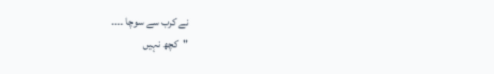نے کرب سے سوچا ۔۔۔۔
"کچھ نہیں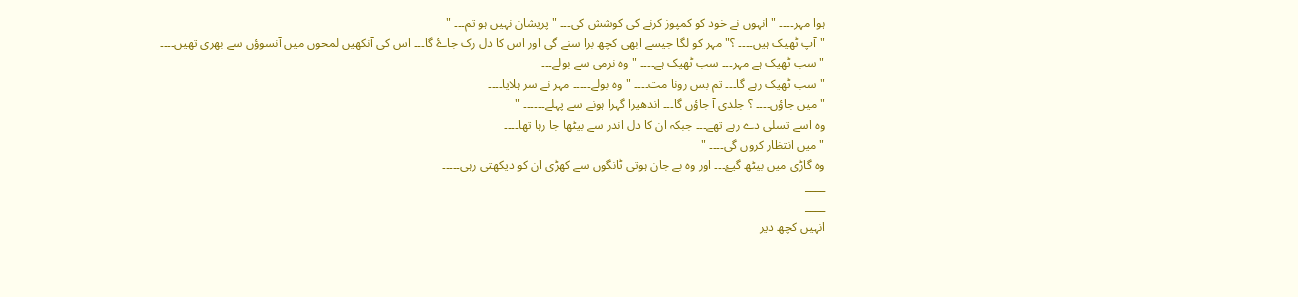ہوا مہر۔۔۔۔ " انہوں نے خود کو کمپوز کرنے کی کوشش کی۔۔۔ "پریشان نہیں ہو تم۔۔۔ "
"آپ ٹھیک ہیں۔۔۔۔ ؟" مہر کو لگا جیسے ابھی کچھ برا سنے گی اور اس کا دل رک جاۓ گا۔۔۔ اس کی آنکھیں لمحوں میں آنسوؤں سے بھری تھیں۔۔۔۔
"سب ٹھیک ہے مہر۔۔۔ سب ٹھیک ہے۔۔۔۔ " وہ نرمی سے بولے۔۔۔
"سب ٹھیک رہے گا۔۔۔ تم بس رونا مت۔۔۔۔ " وہ بولے۔۔۔۔۔ مہر نے سر ہلایا۔۔۔۔
"میں جاؤں۔۔۔۔ ؟ جلدی آ جاؤں گا۔۔۔ اندھیرا گہرا ہونے سے پہلے۔۔۔۔۔۔ "
وہ اسے تسلی دے رہے تھے۔۔۔ جبکہ ان کا دل اندر سے بیٹھا جا رہا تھا۔۔۔۔
"میں انتظار کروں گی۔۔۔۔ "
وہ گاڑی میں بیٹھ گیۓ۔۔۔ اور وہ بے جان ہوتی ٹانگوں سے کھڑی ان کو دیکھتی رہی۔۔۔۔۔
____
____
انہیں کچھ دیر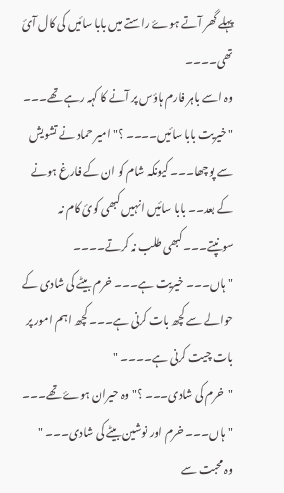پہلے گھر آتے ہوۓ راستے میں بابا سائیں کی کال آئ تھی۔۔۔۔
وہ اسے باہر فارم ہاؤس پر آنے کا کہہ رہے تھے۔۔۔
"خیریت بابا سائیں۔۔۔۔ ؟" امیر حماد نے تشویش سے پوچھا۔۔۔ کیونکہ شام کو ان کے فارغ ہونے کے بعد۔۔ بابا سائیں انہیں کبھی کوئ کام نہ سونپتے۔۔۔ کبھی طلب نہ کرتے۔۔۔۔
"ہاں۔۔۔ خیریت ہے۔۔۔ خرم بیٹے کی شادی کے حوالے سے کچھ بات کرنی ہے۔۔۔ کچھ اہم امور پر بات چیت کرنی ہے۔۔۔۔ "
"خرم کی شادی۔۔۔ ؟" وہ حیران ہوۓ تھے۔۔۔
"ہاں۔۔۔ خرم اور نوشین بیٹے کی شادی۔۔۔ "
وہ محبت سے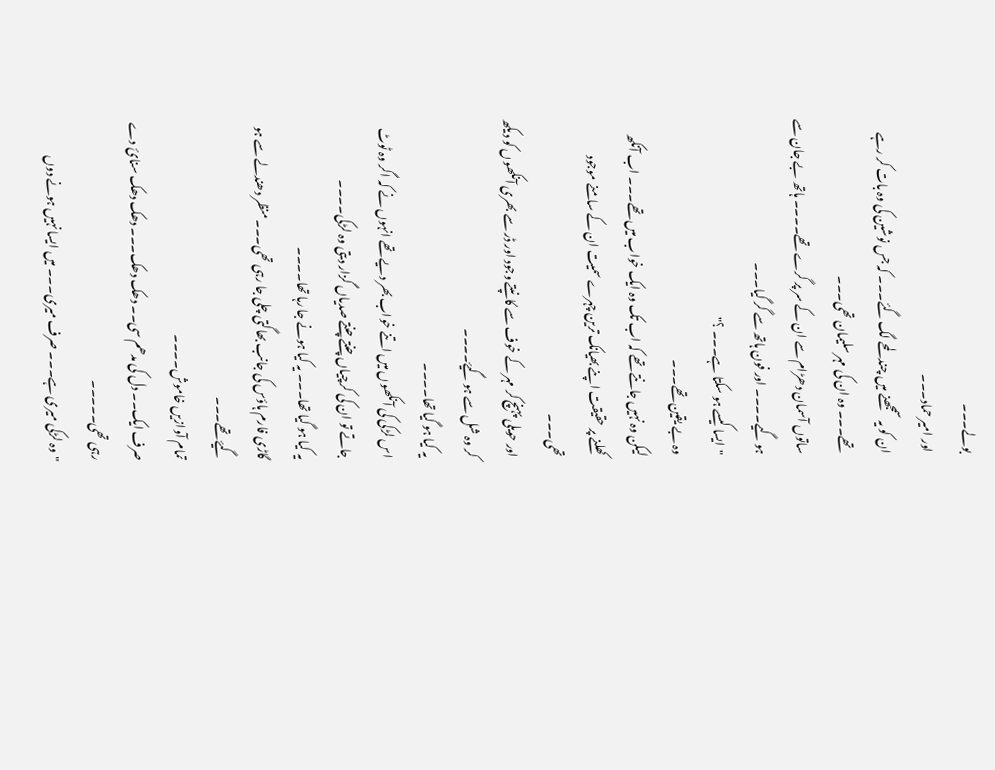بولے۔۔۔
اور امیر حماد۔۔۔
ان کو یہ سمجھنے میں چند لمحے لگ گئے۔۔۔ کہ جس نوشین کی وہ بات کر رہے تھے۔۔۔ وہ ان کی مہر سلیمان تھی۔۔۔
ساتوں آسمان دھڑام سے ان کے سر پر گرے تھے۔۔۔۔ ہاتھ بے جان سے ہو گیے۔۔۔۔ اور فون ہاتھ سے گر گیا۔۔۔
"ایسا کیسے ہو سکتا ہے۔۔۔ ؟"
وہ بے یقین تھے۔۔۔
لیکن وہ نہیں جانتے تھے کہ اب تک وہ ایک خواب میں تھے۔۔۔ اب آنکھ کھلنے پر حقیقت اپنے بھیانک ترین چہرے سمیت ان کے سامنے موجود تھی۔۔۔
اور حویلی پہنچ کر مہر کے خوف سے کانپتے وجود اور ڈر سے بھری آنکھوں کو دیکھ کر وہ شل سے ہو گیۓ۔۔۔۔
یہ کیا ہو گیا تھا۔۔۔۔
اس لڑکی کی آنکھوں میں اتنے خواب بھر دیے تھے انہوں نے کہ اگر وہ ٹوٹ جاتے تو ان کی کرچیاں چنتے چنتے صدیاں گزار دیتی وہ لڑکی۔۔۔۔
یہ کیا ہو گیا تھا۔۔۔ یہ کیا ہونے جا رہا تھا۔۔۔۔
گاڑی فارم ہاؤس کی جانب بھاگتی چلی جا رہی تھی۔۔۔ منظر دھندلے سے ہو گیۓ تھے۔۔۔
تمام آوازیں خاموش۔۔۔۔
صرف ایک۔۔ دل کی مدھم سی۔۔ دھک دھک۔۔۔ دھک دھک سنائ دے رہی تھی۔۔۔۔۔
"وہ لڑکی میری ہے۔۔۔ صرف میری۔۔۔ میں ایسا نہیں ہونے دوں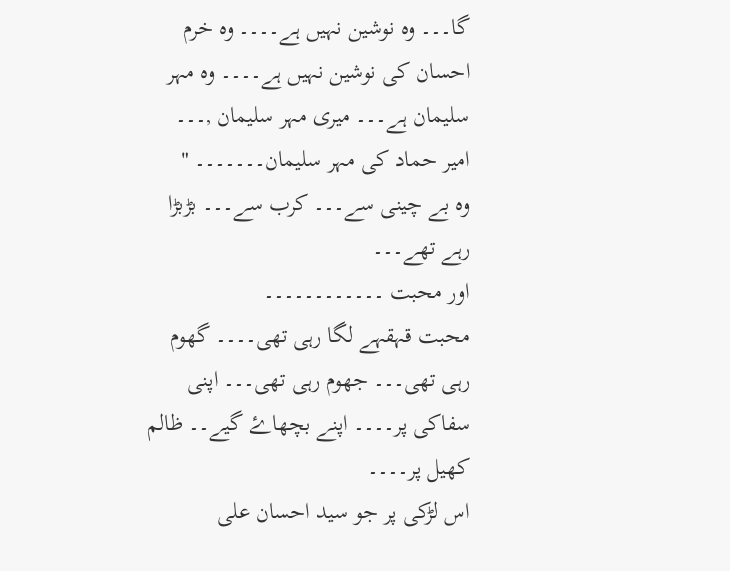گا۔۔۔ وہ نوشین نہیں ہے۔۔۔۔ وہ خرم احسان کی نوشین نہیں ہے۔۔۔۔ وہ مہر سلیمان ہے۔۔۔ میری مہر سلیمان ,۔۔۔
امیر حماد کی مہر سلیمان۔۔۔۔۔۔۔ "
وہ بے چینی سے۔۔۔ کرب سے۔۔۔ بڑبڑا رہے تھے۔۔۔
اور محبت ۔۔۔۔۔۔۔۔۔۔۔۔
محبت قہقہے لگا رہی تھی۔۔۔۔ گھوم رہی تھی۔۔۔ جھوم رہی تھی۔۔۔ اپنی سفاکی پر۔۔۔۔ اپنے بچھاۓ گیے۔۔ ظالم کھیل پر۔۔۔۔
اس لڑکی پر جو سید احسان علی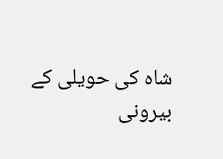شاہ کی حویلی کے بیرونی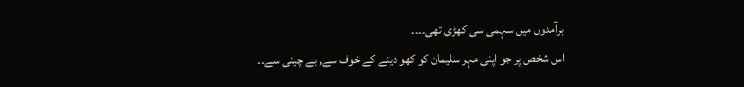برآمدوں میں سہمی سی کھڑی تھی۔۔۔۔
اس شخص پر جو اپنی مہر سلیمان کو کھو دینے کے خوف سے, بے چینی سے۔۔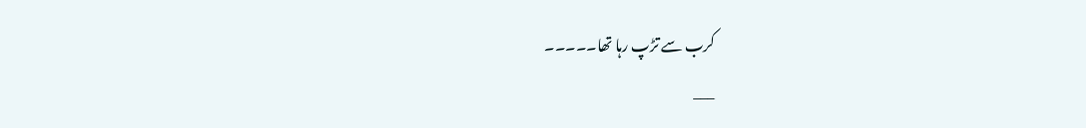کرب سے تڑپ رہا تھا۔۔۔۔۔
___